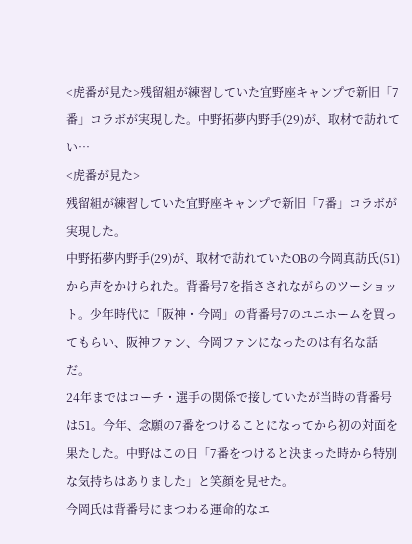<虎番が見た>残留組が練習していた宜野座キャンプで新旧「7番」コラボが実現した。中野拓夢内野手(29)が、取材で訪れてい…
<虎番が見た>
残留組が練習していた宜野座キャンプで新旧「7番」コラボが実現した。
中野拓夢内野手(29)が、取材で訪れていたOBの今岡真訪氏(51)から声をかけられた。背番号7を指さされながらのツーショット。少年時代に「阪神・今岡」の背番号7のユニホームを買ってもらい、阪神ファン、今岡ファンになったのは有名な話だ。
24年まではコーチ・選手の関係で接していたが当時の背番号は51。今年、念願の7番をつけることになってから初の対面を果たした。中野はこの日「7番をつけると決まった時から特別な気持ちはありました」と笑顔を見せた。
今岡氏は背番号にまつわる運命的なエ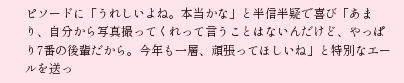ピソードに「うれしいよね。本当かな」と半信半疑で喜び「あまり、自分から写真撮ってくれって言うことはないんだけど、やっぱり7番の後輩だから。今年も一層、頑張ってほしいね」と特別なエールを送っ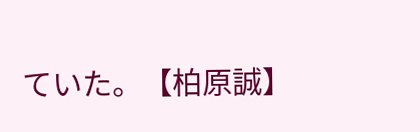ていた。【柏原誠】